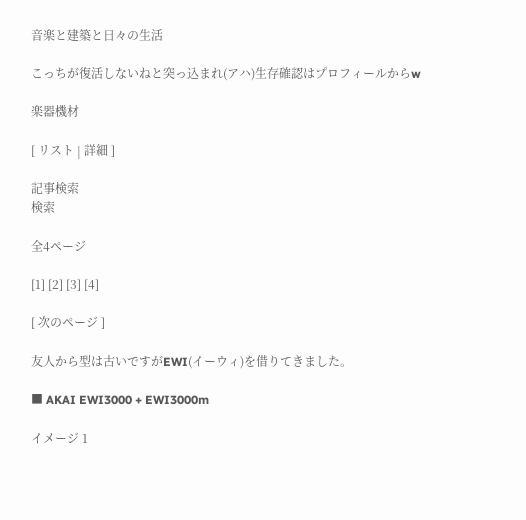音楽と建築と日々の生活

こっちが復活しないねと突っ込まれ(アハ)生存確認はプロフィールからw

楽器機材

[ リスト | 詳細 ]

記事検索
検索

全4ページ

[1] [2] [3] [4]

[ 次のページ ]

友人から型は古いですがEWI(イーウィ)を借りてきました。

■ AKAI EWI3000 + EWI3000m

イメージ 1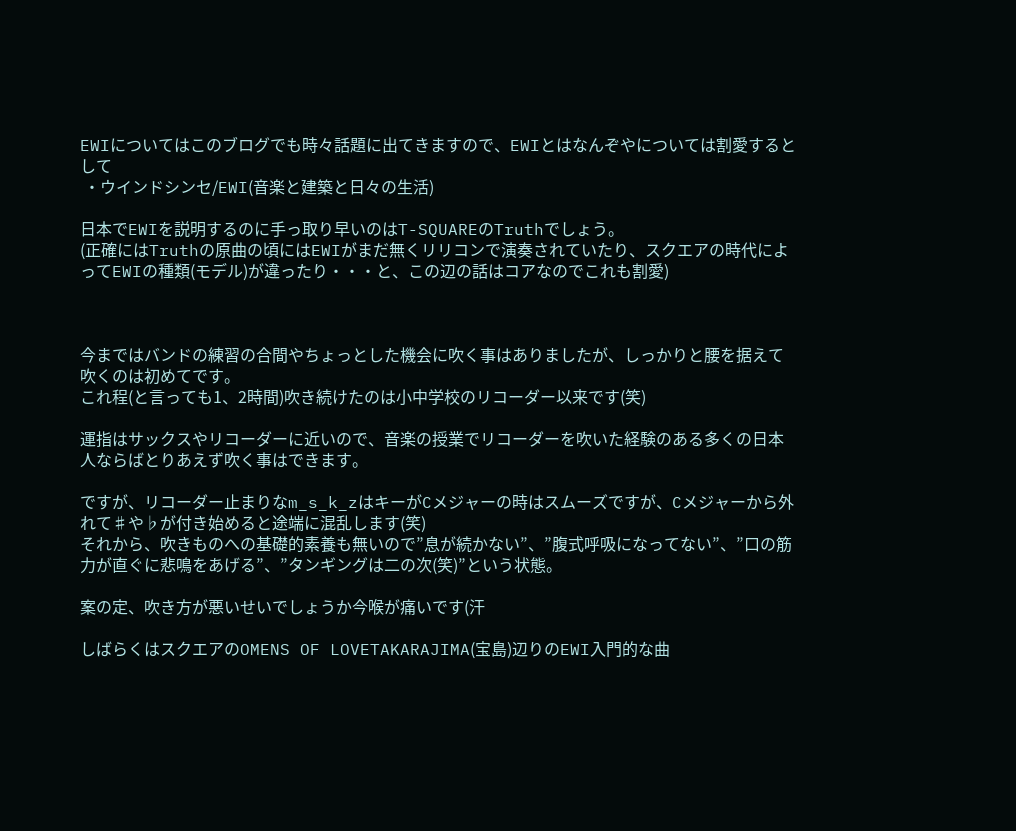EWIについてはこのブログでも時々話題に出てきますので、EWIとはなんぞやについては割愛するとして
 ・ウインドシンセ/EWI(音楽と建築と日々の生活)

日本でEWIを説明するのに手っ取り早いのはT-SQUAREのTruthでしょう。
(正確にはTruthの原曲の頃にはEWIがまだ無くリリコンで演奏されていたり、スクエアの時代によってEWIの種類(モデル)が違ったり・・・と、この辺の話はコアなのでこれも割愛)



今まではバンドの練習の合間やちょっとした機会に吹く事はありましたが、しっかりと腰を据えて吹くのは初めてです。
これ程(と言っても1、2時間)吹き続けたのは小中学校のリコーダー以来です(笑)

運指はサックスやリコーダーに近いので、音楽の授業でリコーダーを吹いた経験のある多くの日本人ならばとりあえず吹く事はできます。

ですが、リコーダー止まりなm_s_k_zはキーがCメジャーの時はスムーズですが、Cメジャーから外れて♯や♭が付き始めると途端に混乱します(笑)
それから、吹きものへの基礎的素養も無いので”息が続かない”、”腹式呼吸になってない”、”口の筋力が直ぐに悲鳴をあげる”、”タンギングは二の次(笑)”という状態。

案の定、吹き方が悪いせいでしょうか今喉が痛いです(汗

しばらくはスクエアのOMENS OF LOVETAKARAJIMA(宝島)辺りのEWI入門的な曲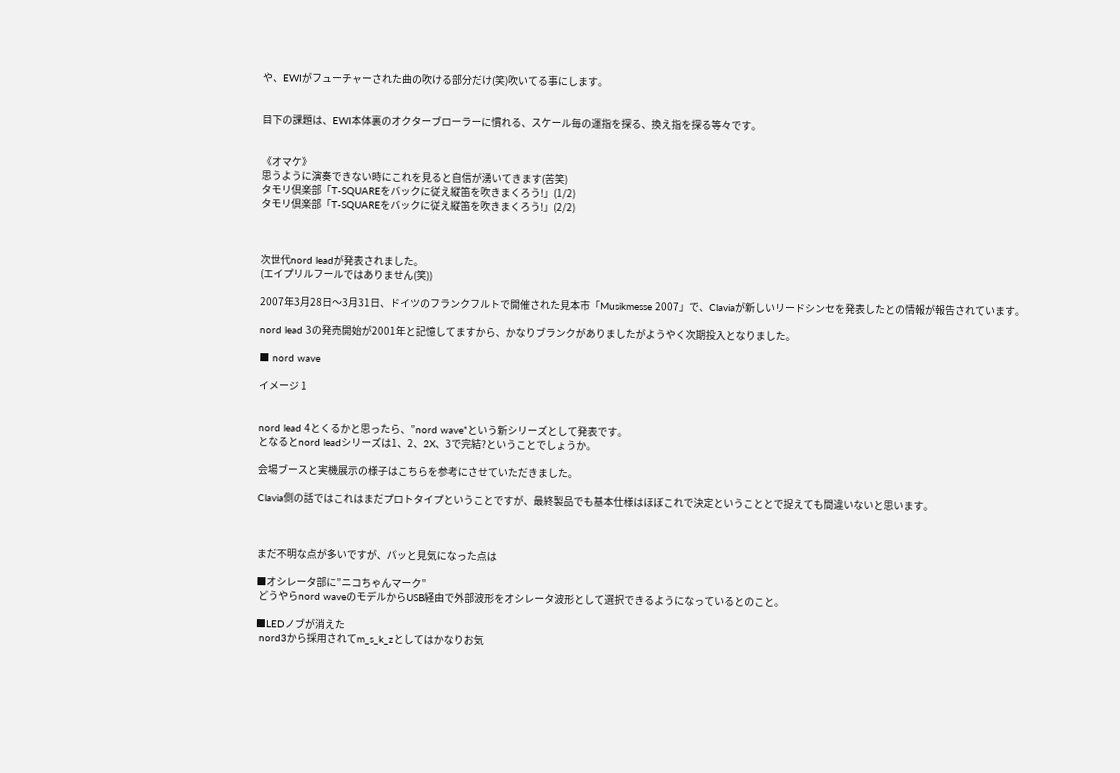や、EWIがフューチャーされた曲の吹ける部分だけ(笑)吹いてる事にします。


目下の課題は、EWI本体裏のオクターブローラーに慣れる、スケール毎の運指を探る、換え指を探る等々です。


《オマケ》
思うように演奏できない時にこれを見ると自信が湧いてきます(苦笑)
タモリ倶楽部「T-SQUAREをバックに従え縦笛を吹きまくろう!」(1/2)
タモリ倶楽部「T-SQUAREをバックに従え縦笛を吹きまくろう!」(2/2)



次世代nord leadが発表されました。
(エイプリルフールではありません(笑))

2007年3月28日〜3月31日、ドイツのフランクフルトで開催された見本市「Musikmesse 2007」で、Claviaが新しいリードシンセを発表したとの情報が報告されています。

nord lead 3の発売開始が2001年と記憶してますから、かなりブランクがありましたがようやく次期投入となりました。

■ nord wave

イメージ 1


nord lead 4とくるかと思ったら、”nord wave”という新シリーズとして発表です。
となるとnord leadシリーズは1、2、2X、3で完結?ということでしょうか。

会場ブースと実機展示の様子はこちらを参考にさせていただきました。

Clavia側の話ではこれはまだプロトタイプということですが、最終製品でも基本仕様はほぼこれで決定ということとで捉えても間違いないと思います。



まだ不明な点が多いですが、パッと見気になった点は

■オシレータ部に”ニコちゃんマーク”
 どうやらnord waveのモデルからUSB経由で外部波形をオシレータ波形として選択できるようになっているとのこと。

■LEDノブが消えた
 nord3から採用されてm_s_k_zとしてはかなりお気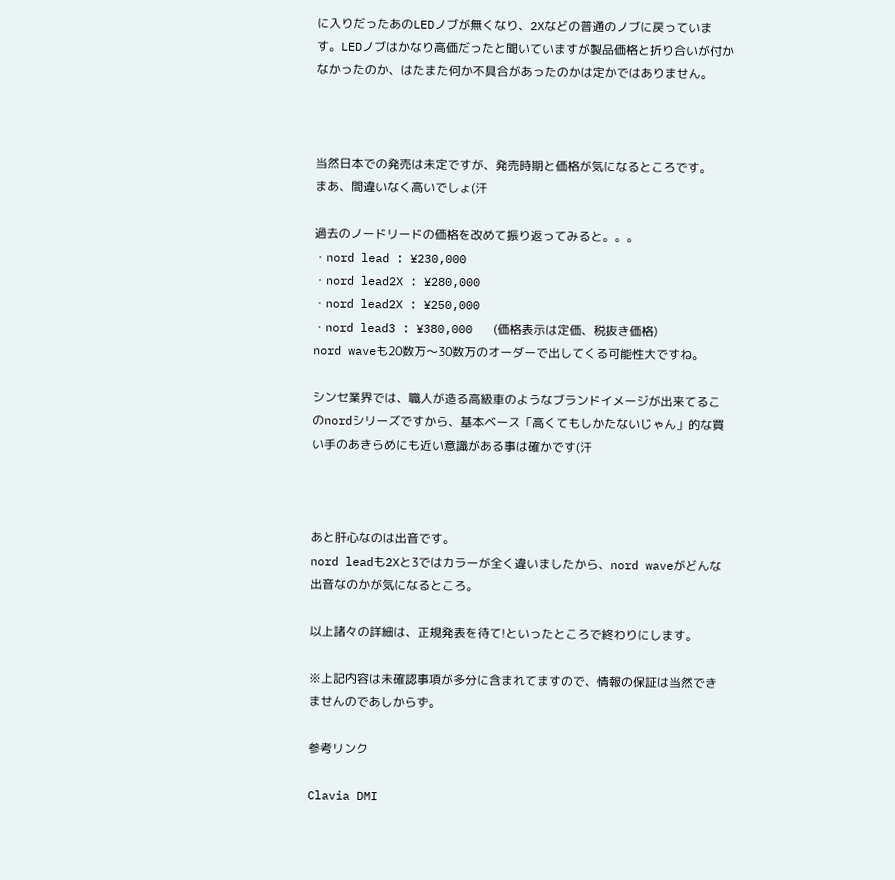に入りだったあのLEDノブが無くなり、2Xなどの普通のノブに戻っています。LEDノブはかなり高価だったと聞いていますが製品価格と折り合いが付かなかったのか、はたまた何か不具合があったのかは定かではありません。



当然日本での発売は未定ですが、発売時期と価格が気になるところです。
まあ、間違いなく高いでしょ(汗

過去のノードリードの価格を改めて振り返ってみると。。。
・nord lead : ¥230,000
・nord lead2X : ¥280,000
・nord lead2X : ¥250,000
・nord lead3 : ¥380,000   (価格表示は定価、税抜き価格)
nord waveも20数万〜30数万のオーダーで出してくる可能性大ですね。

シンセ業界では、職人が造る高級車のようなブランドイメージが出来てるこのnordシリーズですから、基本ベース「高くてもしかたないじゃん」的な買い手のあきらめにも近い意識がある事は確かです(汗



あと肝心なのは出音です。
nord leadも2Xと3ではカラーが全く違いましたから、nord waveがどんな出音なのかが気になるところ。

以上諸々の詳細は、正規発表を待て!といったところで終わりにします。

※上記内容は未確認事項が多分に含まれてますので、情報の保証は当然できませんのであしからず。

参考リンク

Clavia DMI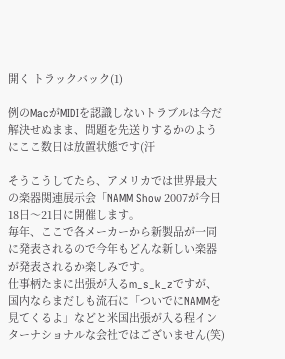開く トラックバック(1)

例のMacがMIDIを認識しないトラブルは今だ解決せぬまま、問題を先送りするかのようにここ数日は放置状態です(汗

そうこうしてたら、アメリカでは世界最大の楽器関連展示会「NAMM Show 2007が今日18日〜21日に開催します。
毎年、ここで各メーカーから新製品が一同に発表されるので今年もどんな新しい楽器が発表されるか楽しみです。
仕事柄たまに出張が入るm_s_k_zですが、国内ならまだしも流石に「ついでにNAMMを見てくるよ」などと米国出張が入る程インターナショナルな会社ではございません(笑)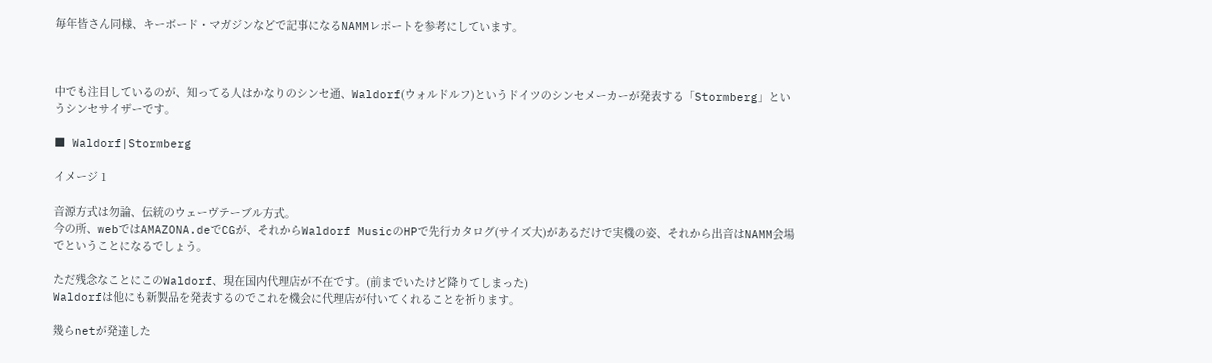毎年皆さん同様、キーボード・マガジンなどで記事になるNAMMレポートを参考にしています。



中でも注目しているのが、知ってる人はかなりのシンセ通、Waldorf(ウォルドルフ)というドイツのシンセメーカーが発表する「Stormberg」というシンセサイザーです。

■ Waldorf|Stormberg

イメージ 1

音源方式は勿論、伝統のウェーヴテーブル方式。
今の所、webではAMAZONA.deでCGが、それからWaldorf MusicのHPで先行カタログ(サイズ大)があるだけで実機の姿、それから出音はNAMM会場でということになるでしょう。

ただ残念なことにこのWaldorf、現在国内代理店が不在です。(前までいたけど降りてしまった)
Waldorfは他にも新製品を発表するのでこれを機会に代理店が付いてくれることを祈ります。

幾らnetが発達した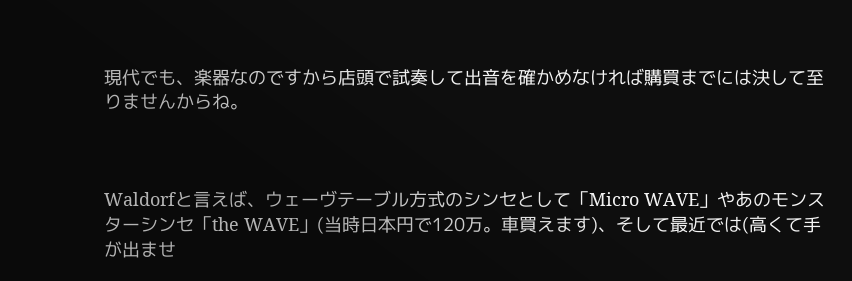現代でも、楽器なのですから店頭で試奏して出音を確かめなければ購買までには決して至りませんからね。



Waldorfと言えば、ウェーヴテーブル方式のシンセとして「Micro WAVE」やあのモンスターシンセ「the WAVE」(当時日本円で120万。車買えます)、そして最近では(高くて手が出ませ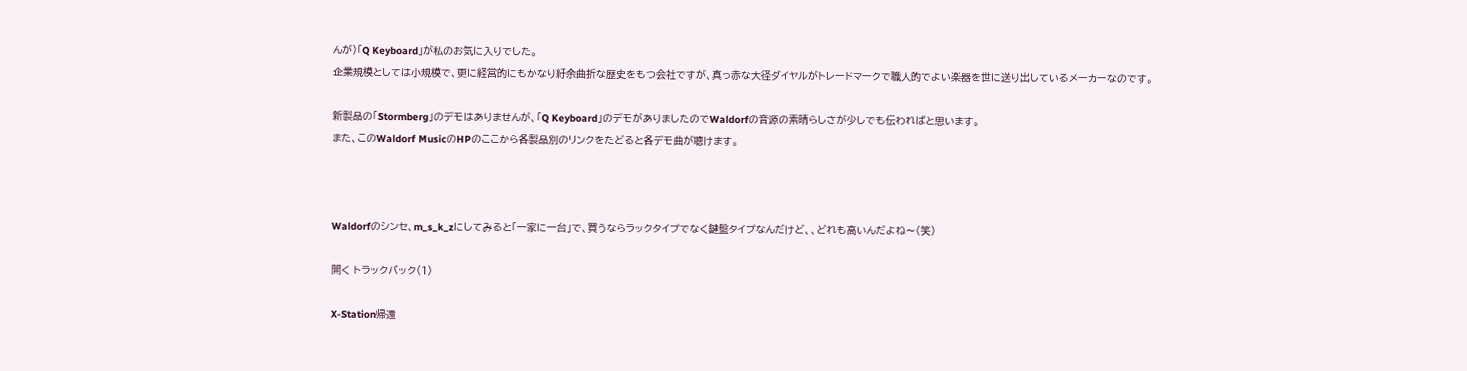んが)「Q Keyboard」が私のお気に入りでした。
企業規模としては小規模で、更に経営的にもかなり紆余曲折な歴史をもつ会社ですが、真っ赤な大径ダイヤルがトレードマークで職人的でよい楽器を世に送り出しているメーカーなのです。

新製品の「Stormberg」のデモはありませんが、「Q Keyboard」のデモがありましたのでWaldorfの音源の素晴らしさが少しでも伝わればと思います。
また、このWaldorf MusicのHPのここから各製品別のリンクをたどると各デモ曲が聴けます。



Waldorfのシンセ、m_s_k_zにしてみると「一家に一台」で、買うならラックタイプでなく鍵盤タイプなんだけど、、どれも高いんだよね〜(笑)

開く トラックバック(1)

X-Station帰還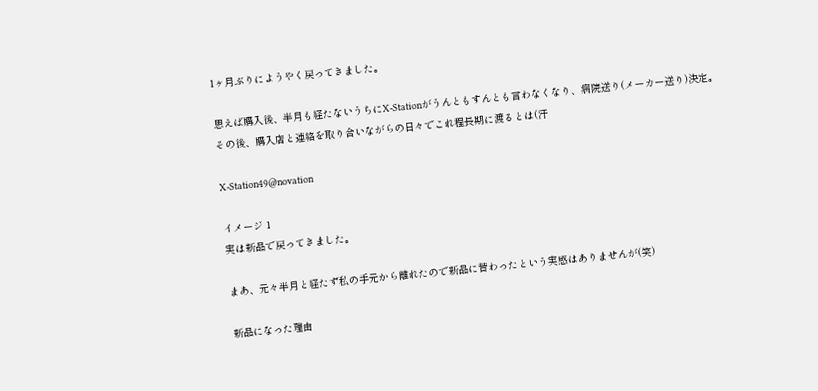1ヶ月ぶりにようやく戻ってきました。

思えば購入後、半月も経たないうちにX-Stationがうんともすんとも言わなくなり、病院送り(メーカー送り)決定。
その後、購入店と連絡を取り合いながらの日々でこれ程長期に渡るとは(汗

X-Station49@novation

イメージ 1
実は新品で戻ってきました。

まあ、元々半月と経たず私の手元から離れたので新品に替わったという実感はありませんが(笑)

新品になった理由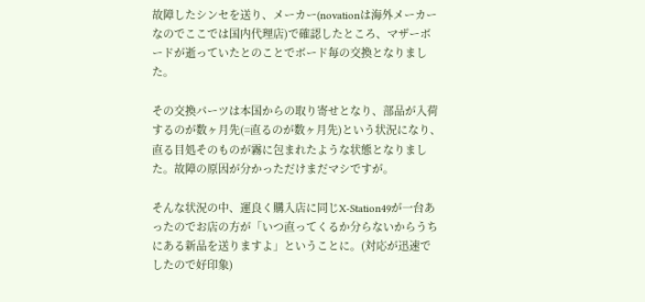故障したシンセを送り、メーカー(novationは海外メーカーなのでここでは国内代理店)で確認したところ、マザーボードが逝っていたとのことでボード毎の交換となりました。

その交換パーツは本国からの取り寄せとなり、部品が入荷するのが数ヶ月先(=直るのが数ヶ月先)という状況になり、直る目処そのものが霧に包まれたような状態となりました。故障の原因が分かっただけまだマシですが。

そんな状況の中、運良く購入店に同じX-Station49が一台あったのでお店の方が「いつ直ってくるか分らないからうちにある新品を送りますよ」ということに。(対応が迅速でしたので好印象)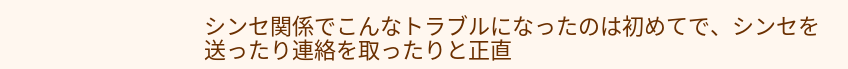シンセ関係でこんなトラブルになったのは初めてで、シンセを送ったり連絡を取ったりと正直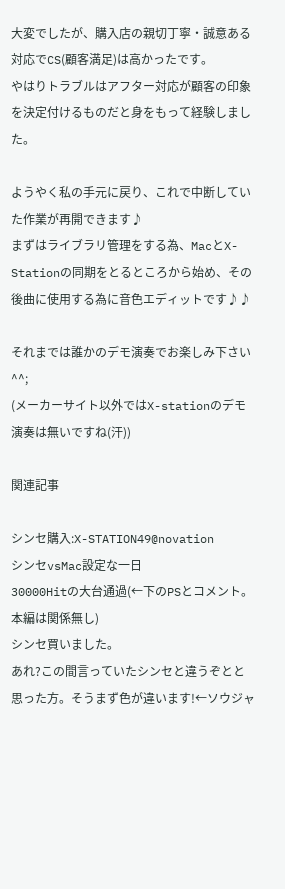大変でしたが、購入店の親切丁寧・誠意ある対応でCS(顧客満足)は高かったです。
やはりトラブルはアフター対応が顧客の印象を決定付けるものだと身をもって経験しました。

ようやく私の手元に戻り、これで中断していた作業が再開できます♪
まずはライブラリ管理をする為、MacとX-Stationの同期をとるところから始め、その後曲に使用する為に音色エディットです♪♪

それまでは誰かのデモ演奏でお楽しみ下さい^^;
(メーカーサイト以外ではX-stationのデモ演奏は無いですね(汗))

関連記事

シンセ購入:X-STATION49@novation
シンセvsMac設定な一日
30000Hitの大台通過(←下のPSとコメント。本編は関係無し)
シンセ買いました。
あれ?この間言っていたシンセと違うぞとと思った方。そうまず色が違います!←ソウジャ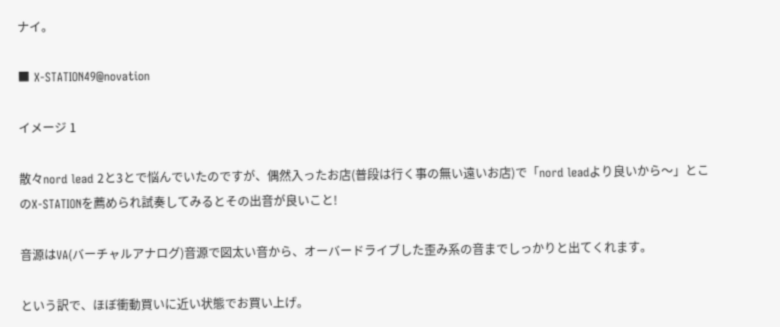ナイ。

■ X-STATION49@novation

イメージ 1

散々nord lead 2と3とで悩んでいたのですが、偶然入ったお店(普段は行く事の無い遠いお店)で「nord leadより良いから〜」とこのX-STATIONを薦められ試奏してみるとその出音が良いこと!

音源はVA(バーチャルアナログ)音源で図太い音から、オーバードライブした歪み系の音までしっかりと出てくれます。

という訳で、ほぼ衝動買いに近い状態でお買い上げ。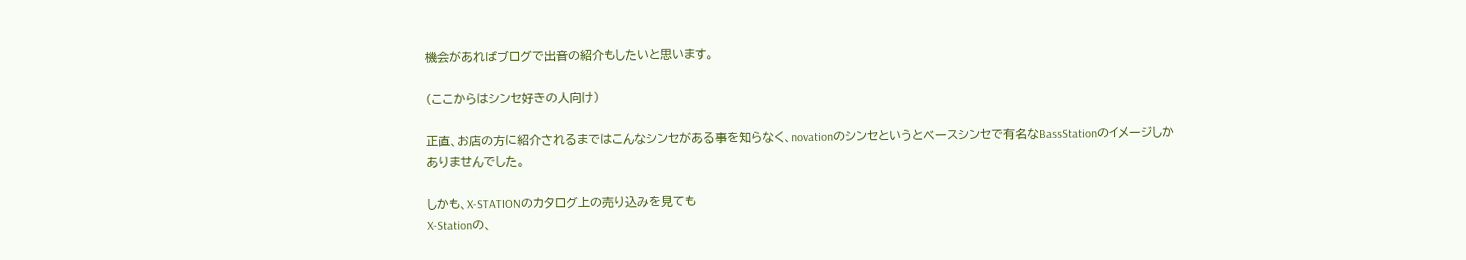機会があればブログで出音の紹介もしたいと思います。

(ここからはシンセ好きの人向け)

正直、お店の方に紹介されるまではこんなシンセがある事を知らなく、novationのシンセというとベースシンセで有名なBassStationのイメージしかありませんでした。

しかも、X-STATIONのカタログ上の売り込みを見ても
X-Stationの、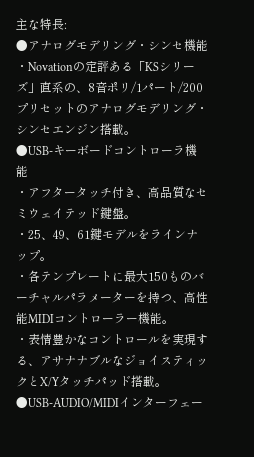主な特長:
●アナログモデリング・シンセ機能
・Novationの定評ある「KSシリーズ」直系の、8音ポリ/1パート/200プリセットのアナログモデリング・シンセエンジン搭載。
●USB-キーボードコントローラ機能
・アフタータッチ付き、高品質なセミウェイテッド鍵盤。
・25、49、61鍵モデルをラインナップ。
・各テンプレートに最大150ものバーチャルパラメーターを持つ、高性能MIDIコントローラー機能。
・表情豊かなコントロールを実現する、アサナナブルなジョイスティックとX/Yタッチパッド搭載。
●USB-AUDIO/MIDIインターフェー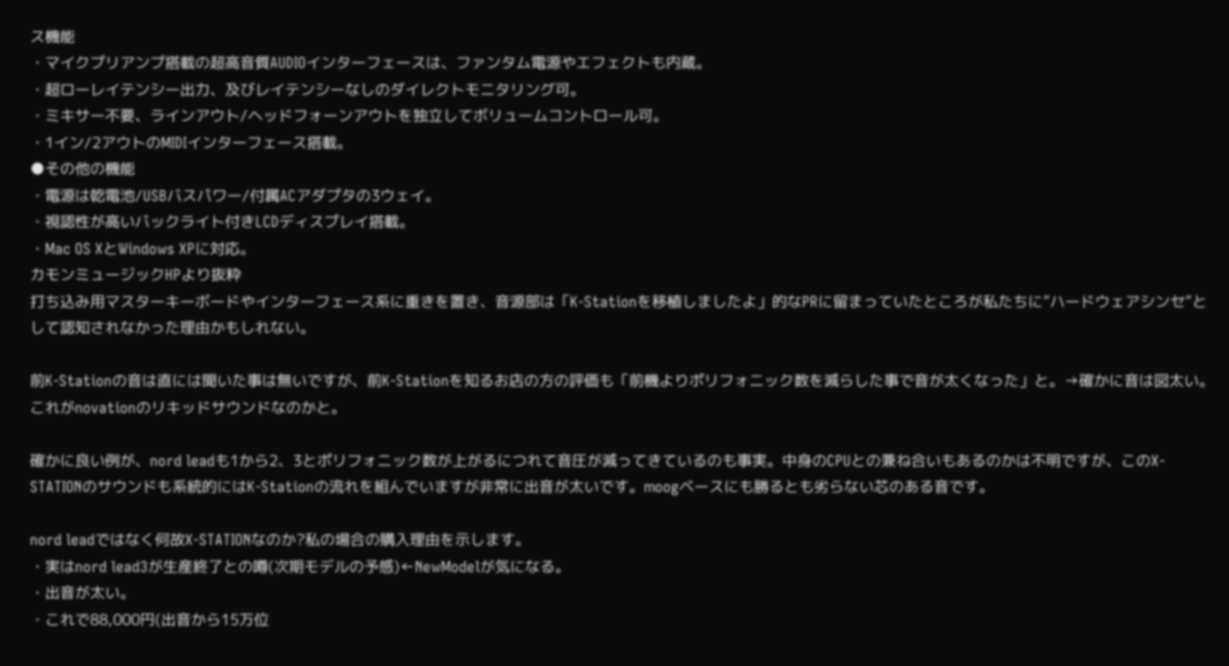ス機能
・マイクプリアンプ搭載の超高音質AUDIOインターフェースは、ファンタム電源やエフェクトも内蔵。
・超ローレイテンシー出力、及びレイテンシーなしのダイレクトモニタリング可。
・ミキサー不要、ラインアウト/ヘッドフォーンアウトを独立してボリュームコントロール可。
・1イン/2アウトのMIDIインターフェース搭載。
●その他の機能
・電源は乾電池/USBバスパワー/付属ACアダプタの3ウェイ。
・視認性が高いバックライト付きLCDディスプレイ搭載。
・Mac OS XとWindows XPに対応。
カモンミュージックHPより抜粋
打ち込み用マスターキーボードやインターフェース系に重きを置き、音源部は「K-Stationを移植しましたよ」的なPRに留まっていたところが私たちに”ハードウェアシンセ”として認知されなかった理由かもしれない。

前K-Stationの音は直には聞いた事は無いですが、前K-Stationを知るお店の方の評価も「前機よりポリフォニック数を減らした事で音が太くなった」と。→確かに音は図太い。これがnovationのリキッドサウンドなのかと。

確かに良い例が、nord leadも1から2、3とポリフォニック数が上がるにつれて音圧が減ってきているのも事実。中身のCPUとの兼ね合いもあるのかは不明ですが、このX-STATIONのサウンドも系統的にはK-Stationの流れを組んでいますが非常に出音が太いです。moogベースにも勝るとも劣らない芯のある音です。

nord leadではなく何故X-STATIONなのか?私の場合の購入理由を示します。
・実はnord lead3が生産終了との噂(次期モデルの予感)←NewModelが気になる。
・出音が太い。
・これで88,000円(出音から15万位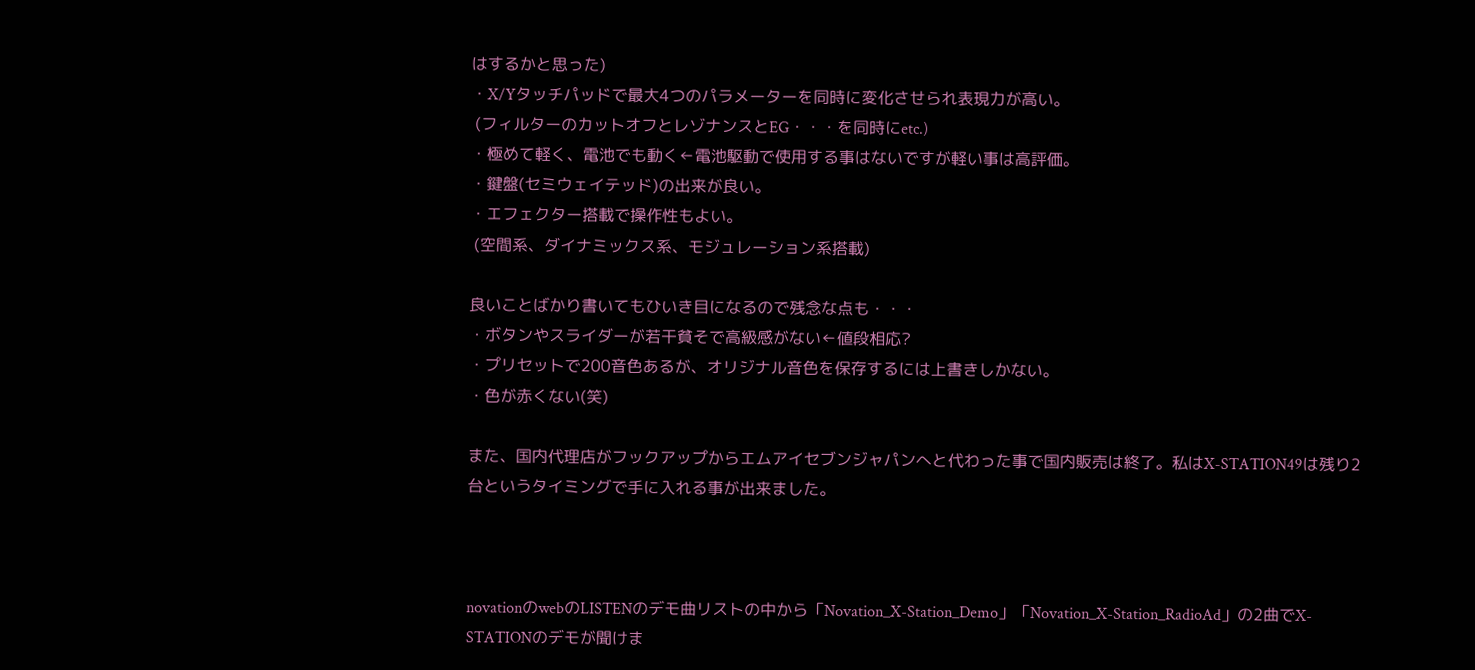はするかと思った)
・X/Yタッチパッドで最大4つのパラメーターを同時に変化させられ表現力が高い。
 (フィルターのカットオフとレゾナンスとEG・・・を同時にetc.)
・極めて軽く、電池でも動く←電池駆動で使用する事はないですが軽い事は高評価。
・鍵盤(セミウェイテッド)の出来が良い。
・エフェクター搭載で操作性もよい。
 (空間系、ダイナミックス系、モジュレーション系搭載)

良いことばかり書いてもひいき目になるので残念な点も・・・
・ボタンやスライダーが若干貧そで高級感がない←値段相応?
・プリセットで200音色あるが、オリジナル音色を保存するには上書きしかない。
・色が赤くない(笑)

また、国内代理店がフックアップからエムアイセブンジャパンへと代わった事で国内販売は終了。私はX-STATION49は残り2台というタイミングで手に入れる事が出来ました。



novationのwebのLISTENのデモ曲リストの中から「Novation_X-Station_Demo」「Novation_X-Station_RadioAd」の2曲でX-STATIONのデモが聞けま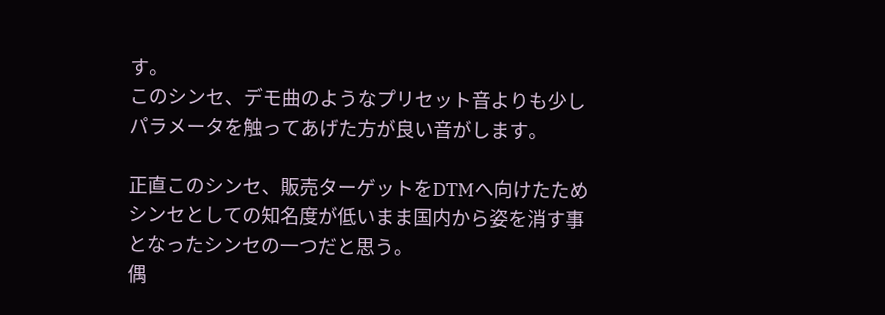す。
このシンセ、デモ曲のようなプリセット音よりも少しパラメータを触ってあげた方が良い音がします。

正直このシンセ、販売ターゲットをDTMへ向けたためシンセとしての知名度が低いまま国内から姿を消す事となったシンセの一つだと思う。
偶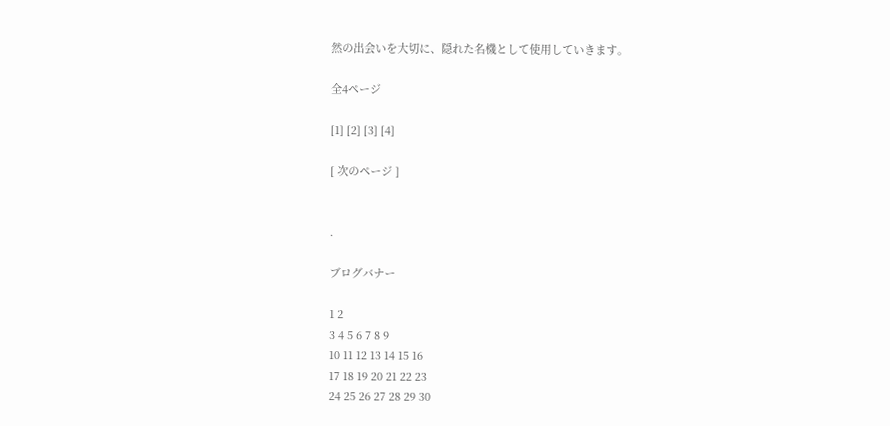然の出会いを大切に、隠れた名機として使用していきます。

全4ページ

[1] [2] [3] [4]

[ 次のページ ]


.

ブログバナー

1 2
3 4 5 6 7 8 9
10 11 12 13 14 15 16
17 18 19 20 21 22 23
24 25 26 27 28 29 30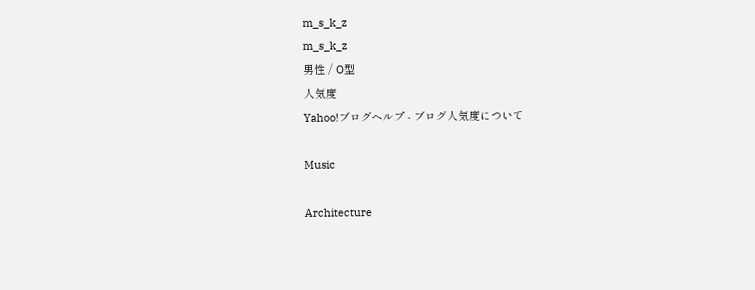m_s_k_z
m_s_k_z
男性 / O型
人気度
Yahoo!ブログヘルプ - ブログ人気度について

Music

Architecture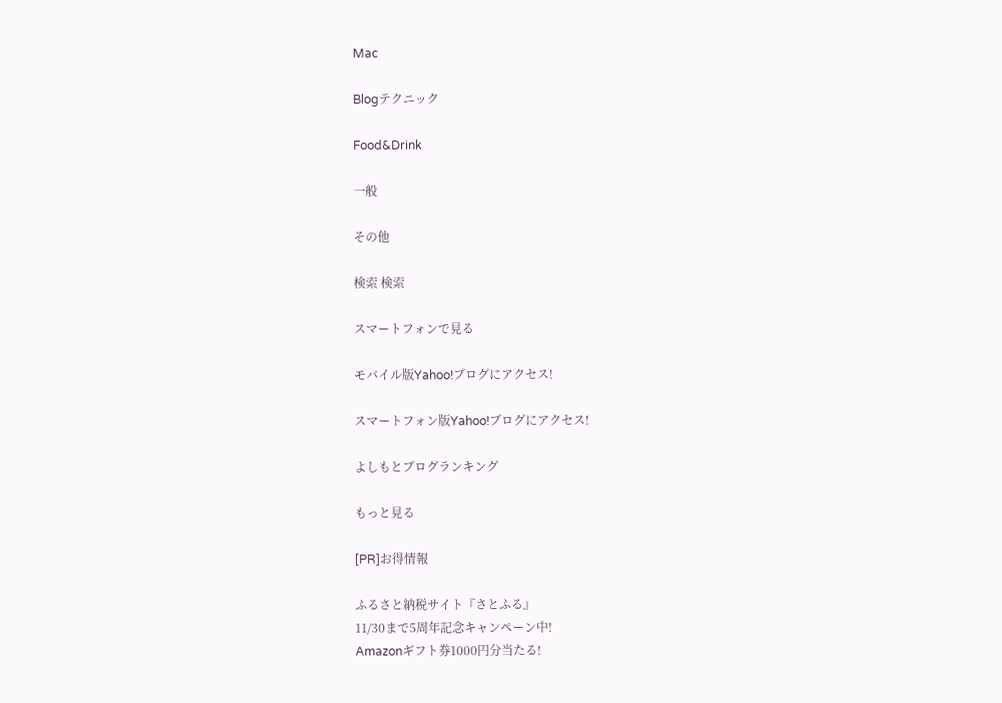Mac

Blogテクニック

Food&Drink

一般

その他

検索 検索

スマートフォンで見る

モバイル版Yahoo!ブログにアクセス!

スマートフォン版Yahoo!ブログにアクセス!

よしもとブログランキング

もっと見る

[PR]お得情報

ふるさと納税サイト『さとふる』
11/30まで5周年記念キャンペーン中!
Amazonギフト券1000円分当たる!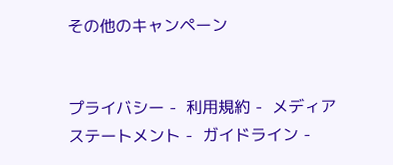その他のキャンペーン


プライバシー -  利用規約 -  メディアステートメント -  ガイドライン -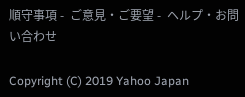順守事項 -  ご意見・ご要望 -  ヘルプ・お問い合わせ

Copyright (C) 2019 Yahoo Japan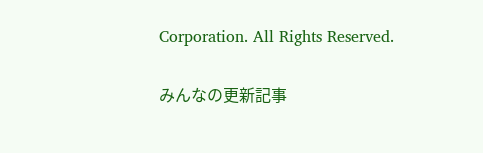Corporation. All Rights Reserved.

みんなの更新記事